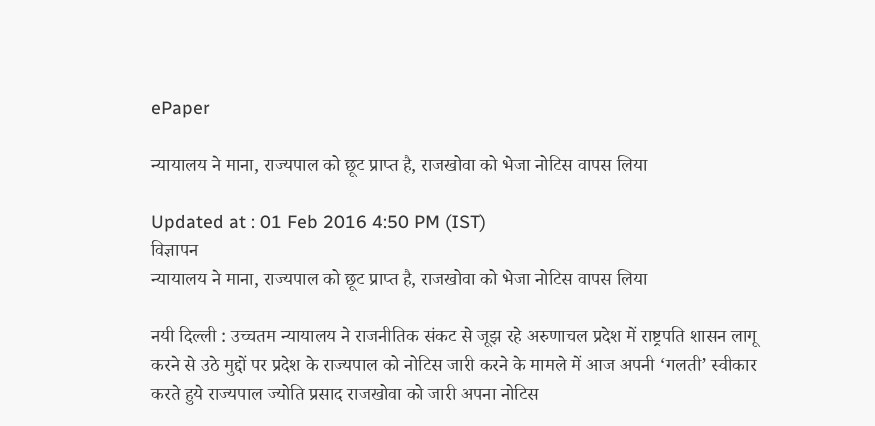ePaper

न्यायालय ने माना, राज्यपाल को छूट प्राप्त है, राजखोवा को भेजा नोटिस वापस लिया

Updated at : 01 Feb 2016 4:50 PM (IST)
विज्ञापन
न्यायालय ने माना, राज्यपाल को छूट प्राप्त है, राजखोवा को भेजा नोटिस वापस लिया

नयी दिल्ली : उच्चतम न्यायालय ने राजनीतिक संकट से जूझ रहे अरुणाचल प्रदेश में राष्ट्रपति शासन लागू करने से उठे मुद्दों पर प्रदेश के राज्यपाल को नोटिस जारी करने के मामले में आज अपनी ‘गलती’ स्वीकार करते हुये राज्यपाल ज्योति प्रसाद राजखोवा को जारी अपना नोटिस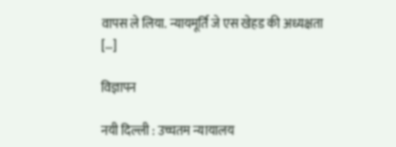वापस ले लिया. न्यायमूर्ति जे एस खेहड की अध्यक्षता […]

विज्ञापन

नयी दिल्ली : उच्चतम न्यायालय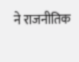ने राजनीतिक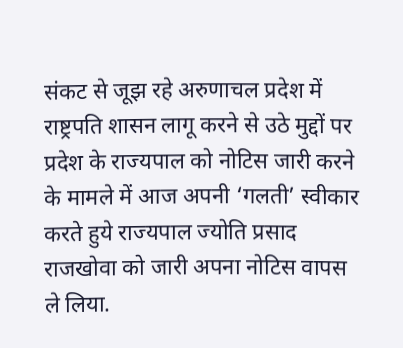संकट से जूझ रहे अरुणाचल प्रदेश में राष्ट्रपति शासन लागू करने से उठे मुद्दों पर प्रदेश के राज्यपाल को नोटिस जारी करने के मामले में आज अपनी ‘गलती’ स्वीकार करते हुये राज्यपाल ज्योति प्रसाद राजखोवा को जारी अपना नोटिस वापस ले लिया.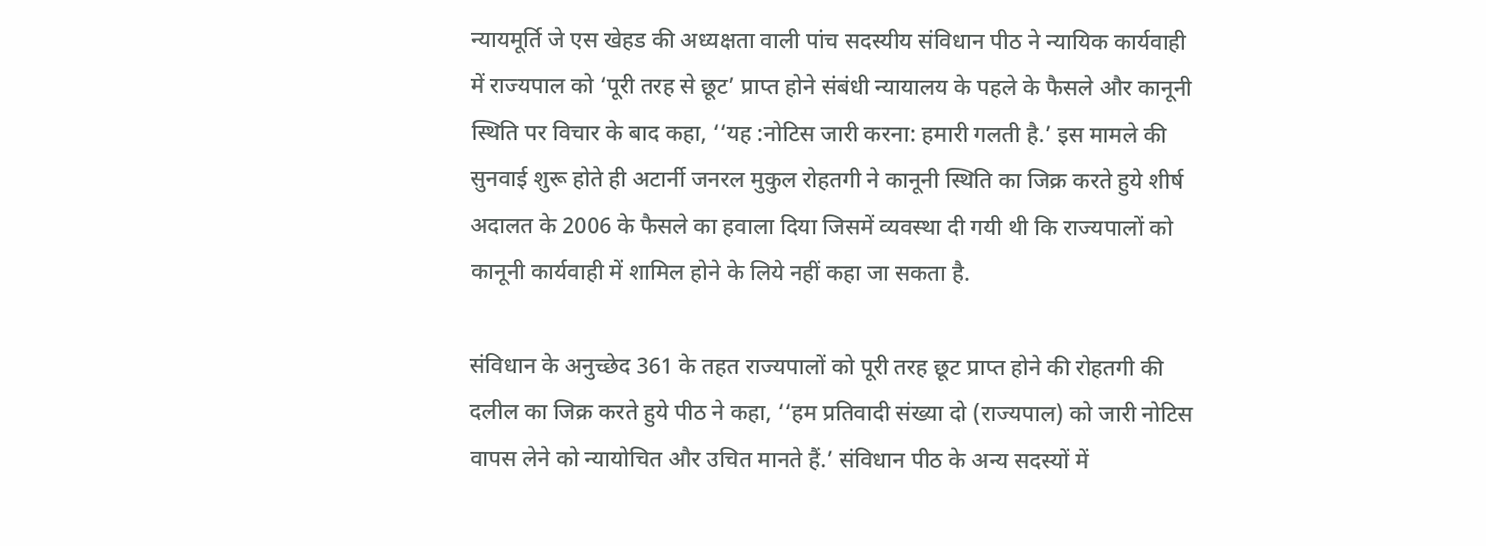न्यायमूर्ति जे एस खेहड की अध्यक्षता वाली पांच सदस्यीय संविधान पीठ ने न्यायिक कार्यवाही में राज्यपाल को ‘पूरी तरह से छूट’ प्राप्त होने संबंधी न्यायालय के पहले के फैसले और कानूनी स्थिति पर विचार के बाद कहा, ‘‘यह :नोटिस जारी करना: हमारी गलती है.’ इस मामले की सुनवाई शुरू होते ही अटार्नी जनरल मुकुल रोहतगी ने कानूनी स्थिति का जिक्र करते हुये शीर्ष अदालत के 2006 के फैसले का हवाला दिया जिसमें व्यवस्था दी गयी थी कि राज्यपालों को कानूनी कार्यवाही में शामिल होने के लिये नहीं कहा जा सकता है.

संविधान के अनुच्छेद 361 के तहत राज्यपालों को पूरी तरह छूट प्राप्त होने की रोहतगी की दलील का जिक्र करते हुये पीठ ने कहा, ‘‘हम प्रतिवादी संख्या दो (राज्यपाल) को जारी नोटिस वापस लेने को न्यायोचित और उचित मानते हैं.’ संविधान पीठ के अन्य सदस्यों में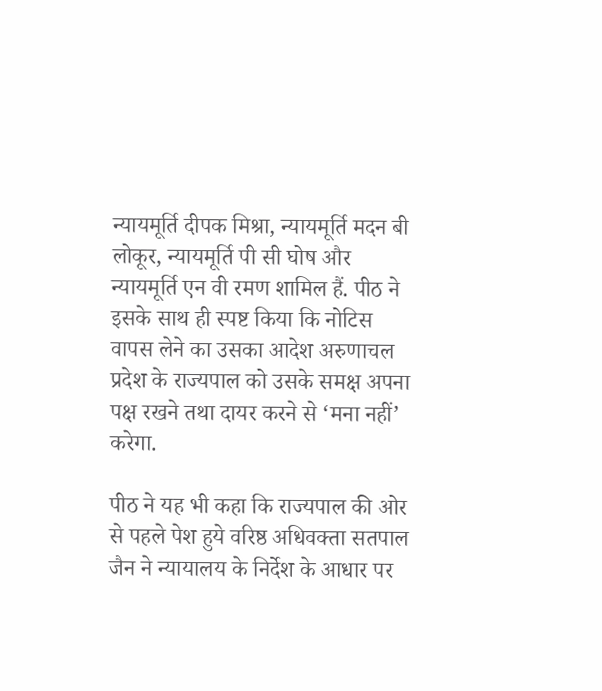न्यायमूर्ति दीपक मिश्रा, न्यायमूर्ति मदन बी लोकूर, न्यायमूर्ति पी सी घोष और न्यायमूर्ति एन वी रमण शामिल हैं. पीठ ने इसके साथ ही स्पष्ट किया कि नोटिस वापस लेने का उसका आदेश अरुणाचल प्रदेश के राज्यपाल को उसके समक्ष अपना पक्ष रखने तथा दायर करने से ‘मना नहीं’ करेगा.

पीठ ने यह भी कहा कि राज्यपाल की ओर से पहले पेश हुये वरिष्ठ अधिवक्ता सतपाल जैन ने न्यायालय के निर्देश के आधार पर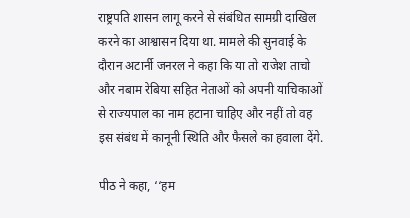राष्ट्रपति शासन लागू करने से संबंधित सामग्री दाखिल करने का आश्वासन दिया था. मामले की सुनवाई के दौरान अटार्नी जनरल ने कहा कि या तो राजेश ताचो और नबाम रेबिया सहित नेताओं को अपनी याचिकाओं से राज्यपाल का नाम हटाना चाहिए और नहीं तो वह इस संबंध में कानूनी स्थिति और फैसले का हवाला देंगे.

पीठ ने कहा, ‘‘हम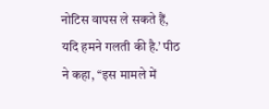नोटिस वापस ले सकते हैं, यदि हमने गलती की है.’ पीठ ने कहा, ‘‘इस मामले में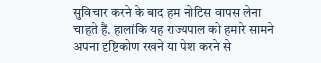सुविचार करने के बाद हम नोटिस वापस लेना चाहते हैं. हालांकि यह राज्यपाल को हमारे सामने अपना दृष्टिकोण रखने या पेश करने से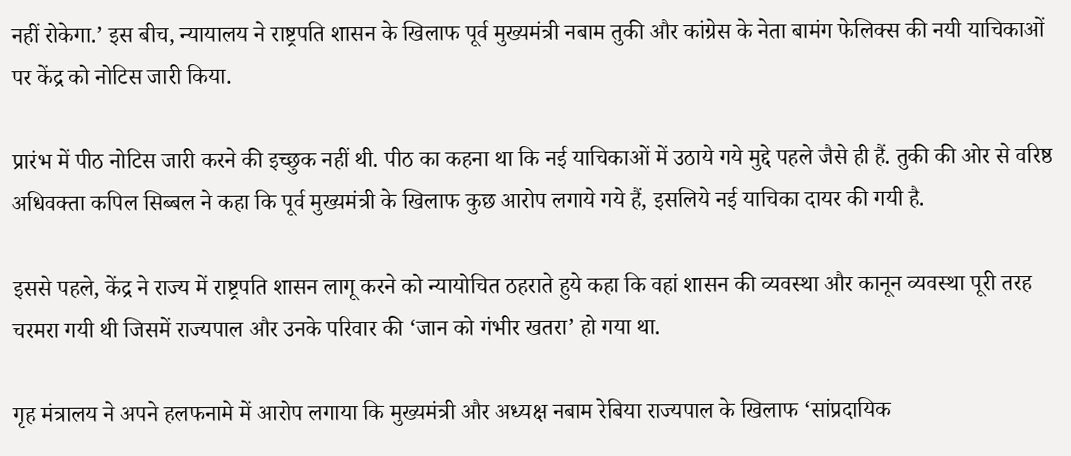नहीं रोकेगा.’ इस बीच, न्यायालय ने राष्ट्रपति शासन के खिलाफ पूर्व मुख्यमंत्री नबाम तुकी और कांग्रेस के नेता बामंग फेलिक्स की नयी याचिकाओं पर केंद्र को नोटिस जारी किया.

प्रारंभ में पीठ नोटिस जारी करने की इच्छुक नहीं थी. पीठ का कहना था कि नई याचिकाओं में उठाये गये मुद्दे पहले जैसे ही हैं. तुकी की ओर से वरिष्ठ अधिवक्ता कपिल सिब्बल ने कहा कि पूर्व मुख्यमंत्री के खिलाफ कुछ आरोप लगाये गये हैं, इसलिये नई याचिका दायर की गयी है.

इससे पहले, केंद्र ने राज्य में राष्ट्रपति शासन लागू करने को न्यायोचित ठहराते हुये कहा कि वहां शासन की व्यवस्था और कानून व्यवस्था पूरी तरह चरमरा गयी थी जिसमें राज्यपाल और उनके परिवार की ‘जान को गंभीर खतरा’ हो गया था.

गृह मंत्रालय ने अपने हलफनामे में आरोप लगाया कि मुख्यमंत्री और अध्यक्ष नबाम रेबिया राज्यपाल के खिलाफ ‘सांप्रदायिक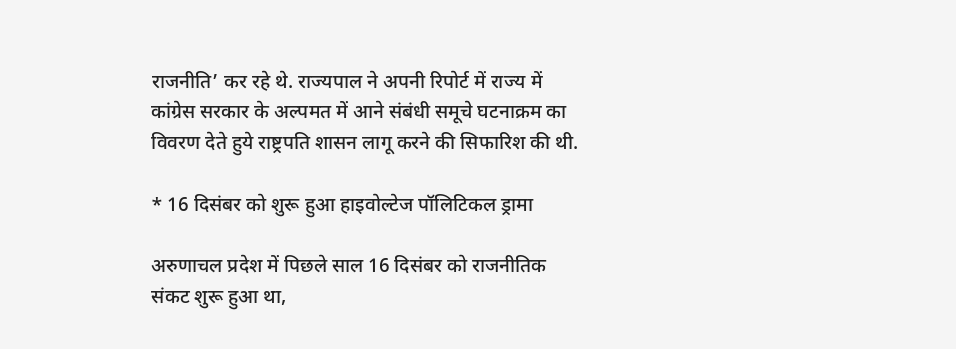राजनीति’ कर रहे थे. राज्यपाल ने अपनी रिपोर्ट में राज्य में कांग्रेस सरकार के अल्पमत में आने संबंधी समूचे घटनाक्रम का विवरण देते हुये राष्ट्रपति शासन लागू करने की सिफारिश की थी.

* 16 दिसंबर को शुरू हुआ हाइवोल्टेज पॉलिटिकल ड्रामा

अरुणाचल प्रदेश में पिछले साल 16 दिसंबर को राजनीतिक संकट शुरू हुआ था,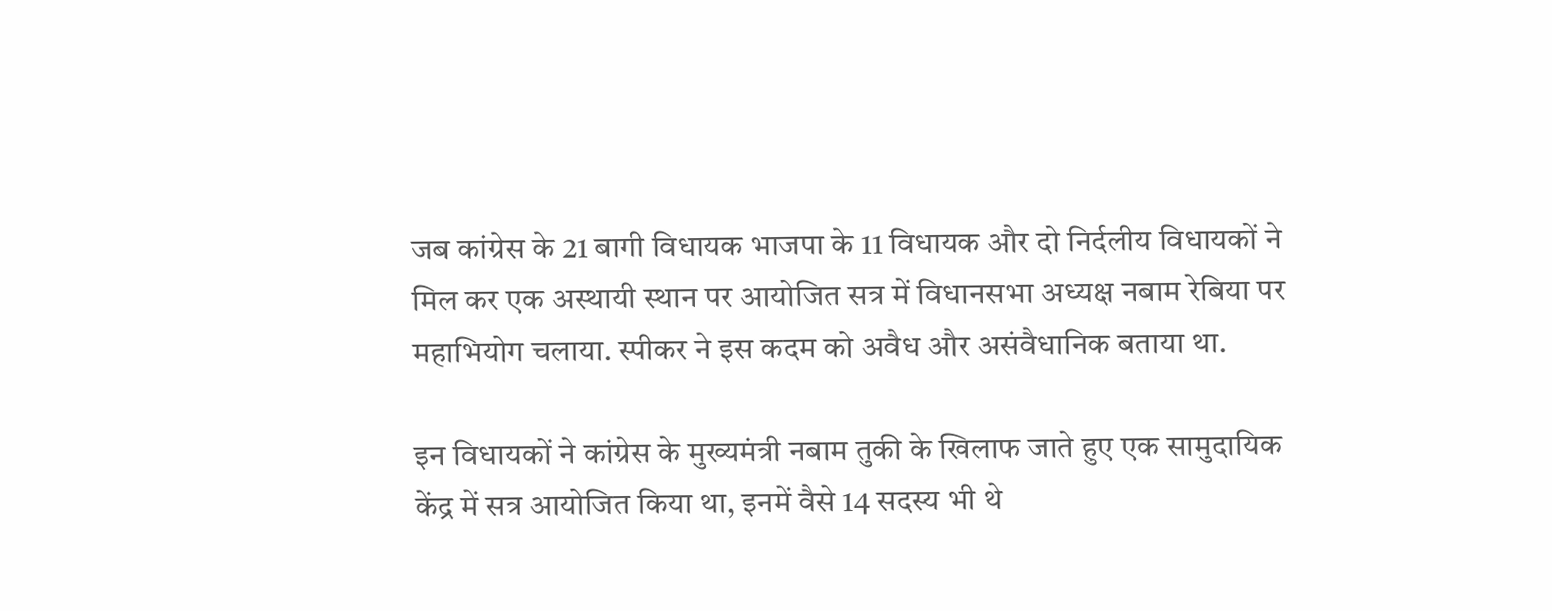जब कांग्रेस के 21 बागी विधायक भाजपा के 11 विधायक और दो निर्दलीय विधायकों ने मिल कर एक अस्थायी स्थान पर आयोजित सत्र में विधानसभा अध्यक्ष नबाम रेबिया पर महाभियोग चलाया. स्पीकर ने इस कदम को अवैध और असंवैधानिक बताया था.

इन विधायकों ने कांग्रेस के मुख्यमंत्री नबाम तुकी के खिलाफ जाते हुए एक सामुदायिक केंद्र में सत्र आयोजित किया था, इनमें वैसे 14 सदस्य भी थे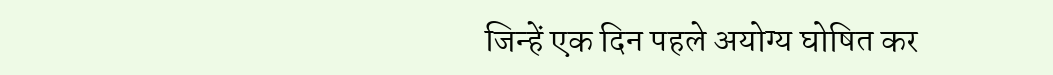जिन्हें एक दिन पहले अयोग्य घोषित कर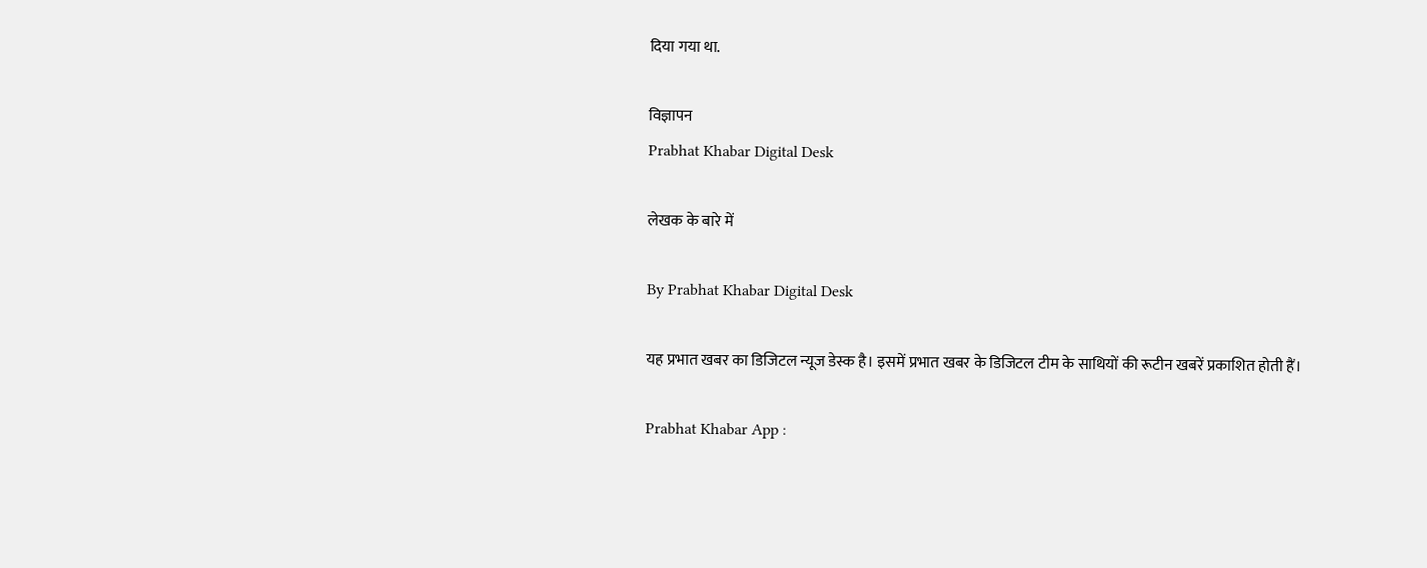दिया गया था.

विज्ञापन
Prabhat Khabar Digital Desk

लेखक के बारे में

By Prabhat Khabar Digital Desk

यह प्रभात खबर का डिजिटल न्यूज डेस्क है। इसमें प्रभात खबर के डिजिटल टीम के साथियों की रूटीन खबरें प्रकाशित होती हैं।

Prabhat Khabar App :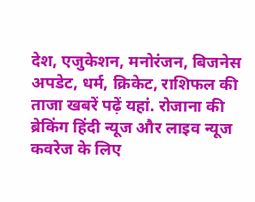देश, एजुकेशन, मनोरंजन, बिजनेस अपडेट, धर्म, क्रिकेट, राशिफल की ताजा खबरें पढ़ें यहां. रोजाना की ब्रेकिंग हिंदी न्यूज और लाइव न्यूज कवरेज के लिए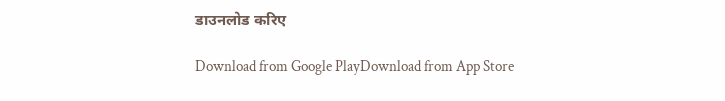डाउनलोड करिए

Download from Google PlayDownload from App Store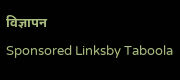विज्ञापन
Sponsored Linksby Taboola